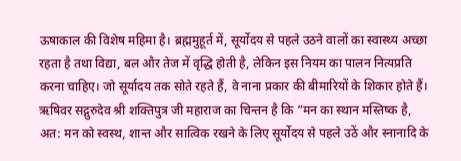ऊषाकाल की विशेष महिमा है। ब्रह्ममुहूर्त में, सूर्योदय से पहले उठने वालों का स्वास्थ्य अच्छा रहता है तथा विद्या, बल और तेज में वृद्धि होती है, लेकिन इस नियम का पालन नित्यप्रति करना चाहिए। जो सूर्यादय तक सोते रहते हैं, वे नाना प्रकार की बीमारियों के शिकार होते हैं।
ऋषिवर सद्गुरुदेव श्री शक्तिपुत्र जी महाराज का चिन्तन है कि ”मन का स्थान मस्तिष्क है, अत: मन को स्वस्थ, शान्त और सात्विक रखने के लिए सूर्योदय से पहले उठें और स्नानादि के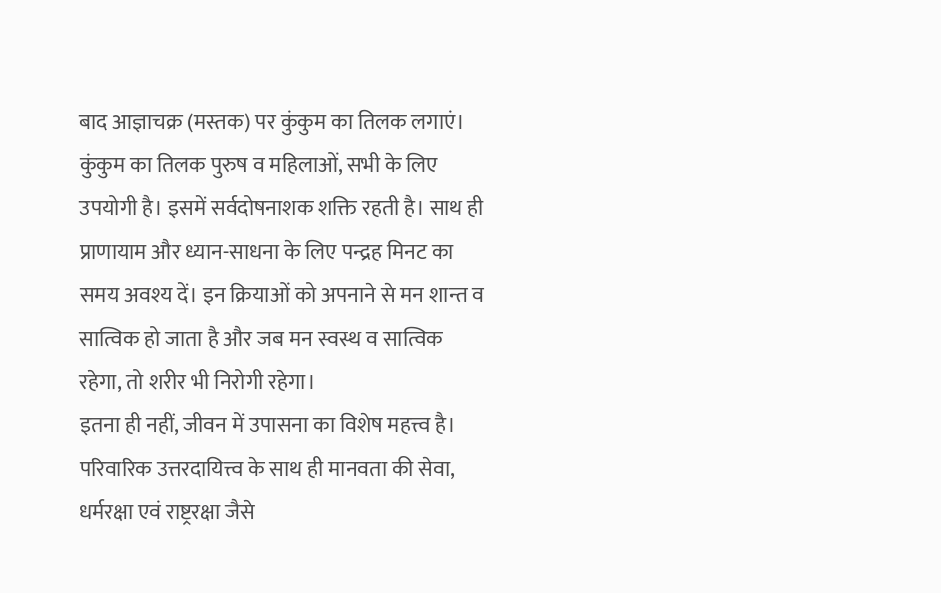बाद आज्ञाचक्र (मस्तक) पर कुंकुम का तिलक लगाएं। कुंकुम का तिलक पुरुष व महिलाओं, सभी के लिए उपयोगी है। इसमें सर्वदोषनाशक शक्ति रहती है। साथ ही प्राणायाम और ध्यान-साधना के लिए पन्द्रह मिनट का समय अवश्य दें। इन क्रियाओं को अपनाने से मन शान्त व सात्विक हो जाता है और जब मन स्वस्थ व सात्विक रहेगा, तो शरीर भी निरोगी रहेगा।
इतना ही नहीं, जीवन में उपासना का विशेष महत्त्व है। परिवारिक उत्तरदायित्त्व के साथ ही मानवता की सेवा, धर्मरक्षा एवं राष्ट्ररक्षा जैसे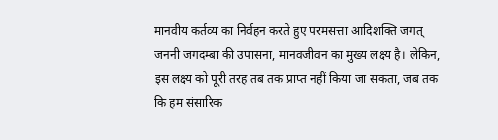मानवीय कर्तव्य का निर्वहन करते हुए परमसत्ता आदिशक्ति जगत् जननी जगदम्बा की उपासना, मानवजीवन का मुख्य लक्ष्य है। लेकिन, इस लक्ष्य को पूरी तरह तब तक प्राप्त नहीं किया जा सकता, जब तक कि हम संसारिक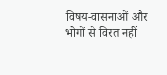विषय-वासनाओं और भोगों से विरत नहीं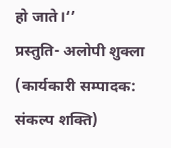हो जाते।‘’
प्रस्तुति- अलोपी शुक्ला
(कार्यकारी सम्पादक: संकल्प शक्ति)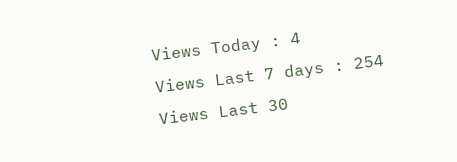Views Today : 4
Views Last 7 days : 254
Views Last 30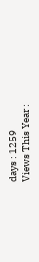days : 1259
Views This Year :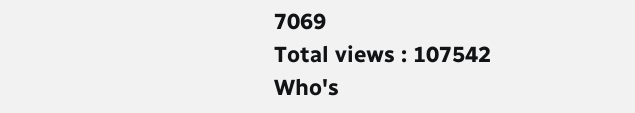7069
Total views : 107542
Who's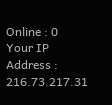Online : 0
Your IP Address : 216.73.217.31